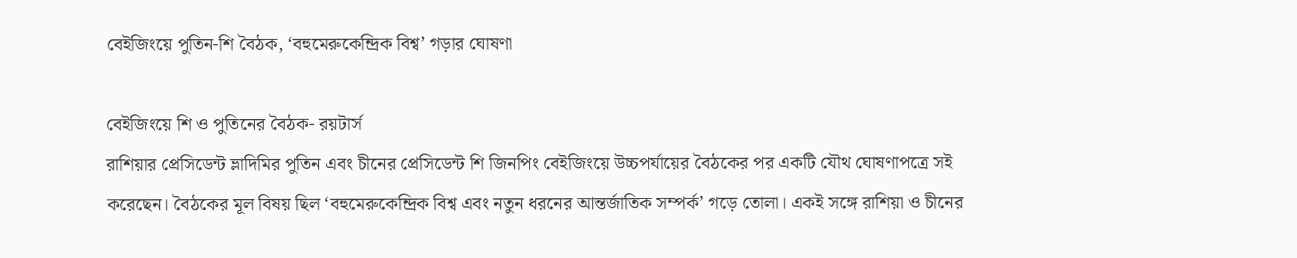বেইজিংয়ে পুতিন-শি বৈঠক, ‘বহুমেরুকেন্দ্রিক বিশ্ব’ গড়ার ঘোষণা

বেইজিংয়ে শি ও পুতিনের বৈঠক- রয়টার্স
রাশিয়ার প্রেসিডেন্ট ভ্লাদিমির পুতিন এবং চীনের প্রেসিডেন্ট শি জিনপিং বেইজিংয়ে উচ্চপর্যায়ের বৈঠকের পর একটি যৌথ ঘোষণাপত্রে সই করেছেন। বৈঠকের মূল বিষয় ছিল ‘বহুমেরুকেন্দ্রিক বিশ্ব এবং নতুন ধরনের আন্তর্জাতিক সম্পর্ক’ গড়ে তোলা। একই সঙ্গে রাশিয়া ও চীনের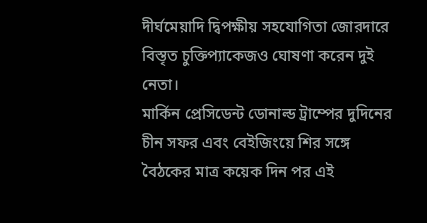দীর্ঘমেয়াদি দ্বিপক্ষীয় সহযোগিতা জোরদারে বিস্তৃত চুক্তিপ্যাকেজও ঘোষণা করেন দুই নেতা।
মার্কিন প্রেসিডেন্ট ডোনাল্ড ট্রাম্পের দুদিনের চীন সফর এবং বেইজিংয়ে শির সঙ্গে বৈঠকের মাত্র কয়েক দিন পর এই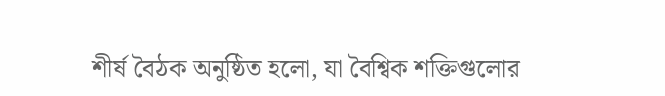শীর্ষ বৈঠক অনুষ্ঠিত হলো, যা বৈশ্বিক শক্তিগুলোর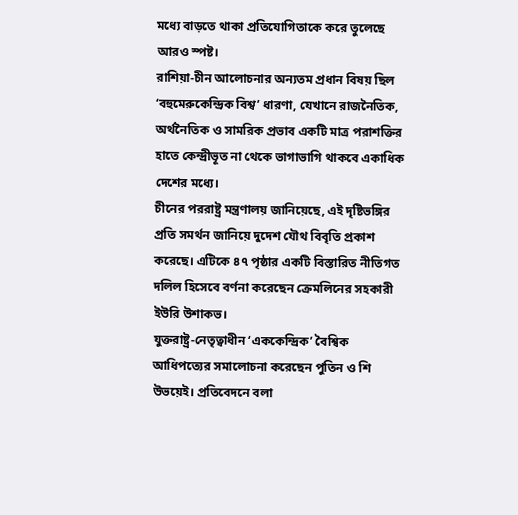মধ্যে বাড়তে থাকা প্রতিযোগিতাকে করে তুলেছে আরও স্পষ্ট।
রাশিয়া-চীন আলোচনার অন্যতম প্রধান বিষয় ছিল ‘বহুমেরুকেন্দ্রিক বিশ্ব’ ধারণা, যেখানে রাজনৈতিক, অর্থনৈতিক ও সামরিক প্রভাব একটি মাত্র পরাশক্তির হাতে কেন্দ্রীভূত না থেকে ভাগাভাগি থাকবে একাধিক দেশের মধ্যে।
চীনের পররাষ্ট্র মন্ত্রণালয় জানিয়েছে, এই দৃষ্টিভঙ্গির প্রতি সমর্থন জানিয়ে দুদেশ যৌথ বিবৃতি প্রকাশ করেছে। এটিকে ৪৭ পৃষ্ঠার একটি বিস্তারিত নীতিগত দলিল হিসেবে বর্ণনা করেছেন ক্রেমলিনের সহকারী ইউরি উশাকভ।
যুক্তরাষ্ট্র-নেতৃত্বাধীন ‘এককেন্দ্রিক’ বৈশ্বিক আধিপত্যের সমালোচনা করেছেন পুতিন ও শি উভয়েই। প্রতিবেদনে বলা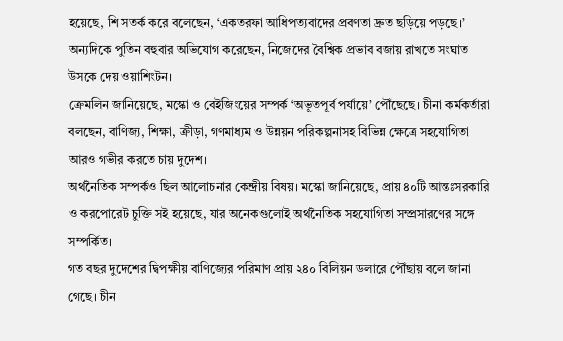হয়েছে, শি সতর্ক করে বলেছেন, ‘একতরফা আধিপত্যবাদের প্রবণতা দ্রুত ছড়িয়ে পড়ছে।’ অন্যদিকে পুতিন বহুবার অভিযোগ করেছেন, নিজেদের বৈশ্বিক প্রভাব বজায় রাখতে সংঘাত উসকে দেয় ওয়াশিংটন।
ক্রেমলিন জানিয়েছে, মস্কো ও বেইজিংয়ের সম্পর্ক ‘অভূতপূর্ব পর্যায়ে’ পৌঁছেছে। চীনা কর্মকর্তারা বলছেন, বাণিজ্য, শিক্ষা, ক্রীড়া, গণমাধ্যম ও উন্নয়ন পরিকল্পনাসহ বিভিন্ন ক্ষেত্রে সহযোগিতা আরও গভীর করতে চায় দুদেশ।
অর্থনৈতিক সম্পর্কও ছিল আলোচনার কেন্দ্রীয় বিষয়। মস্কো জানিয়েছে, প্রায় ৪০টি আন্তঃসরকারি ও করপোরেট চুক্তি সই হয়েছে, যার অনেকগুলোই অর্থনৈতিক সহযোগিতা সম্প্রসারণের সঙ্গে সম্পর্কিত।
গত বছর দুদেশের দ্বিপক্ষীয় বাণিজ্যের পরিমাণ প্রায় ২৪০ বিলিয়ন ডলারে পৌঁছায় বলে জানা গেছে। চীন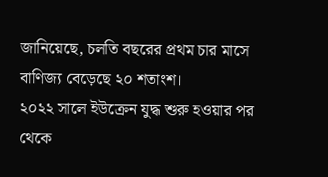জানিয়েছে, চলতি বছরের প্রথম চার মাসে বাণিজ্য বেড়েছে ২০ শতাংশ।
২০২২ সালে ইউক্রেন যুদ্ধ শুরু হওয়ার পর থেকে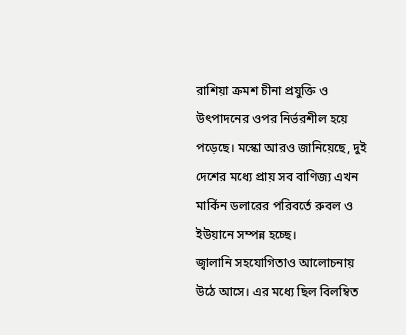রাশিয়া ক্রমশ চীনা প্রযুক্তি ও উৎপাদনের ওপর নির্ভরশীল হয়ে পড়েছে। মস্কো আরও জানিয়েছে, দুই দেশের মধ্যে প্রায় সব বাণিজ্য এখন মার্কিন ডলারের পরিবর্তে রুবল ও ইউয়ানে সম্পন্ন হচ্ছে।
জ্বালানি সহযোগিতাও আলোচনায় উঠে আসে। এর মধ্যে ছিল বিলম্বিত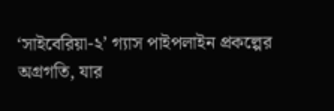‘সাইবেরিয়া-২’ গ্যাস পাইপলাইন প্রকল্পের অগ্রগতি, যার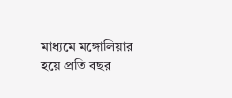মাধ্যমে মঙ্গোলিয়ার হয়ে প্রতি বছর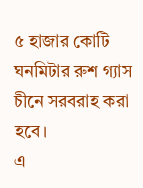৫ হাজার কোটি ঘনমিটার রুশ গ্যাস চীনে সরবরাহ করা হবে।
এ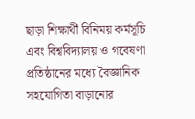ছাড়া শিক্ষার্থী বিনিময় কর্মসূচি এবং বিশ্ববিদ্যালয় ও গবেষণা প্রতিষ্ঠানের মধ্যে বৈজ্ঞানিক সহযোগিতা বাড়ানোর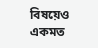বিষয়েও একমত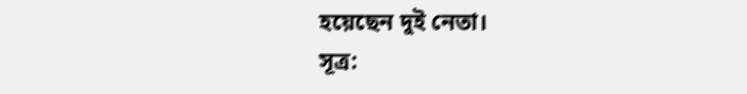হয়েছেন দুই নেতা।
সূত্র: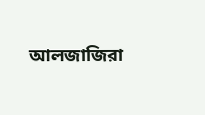আলজাজিরা